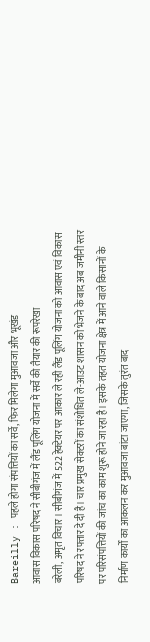Bareilly : पहले होगा संपत्तियों का सर्वे, फिर मिलेगा मुआवजा और भूखंड
आवास विकास परिषद ने सीबीगंज में लैंड पूलिंग योजना में सर्वे की तैयार की रूपरेखा
बरेली, अमृत विचार। सीबीगंज में 522 हेक्टेयर पर आकार ले रही लैंड पूलिंग योजना को आवास एवं विकास परिषद ने रफ्तार दे दी है। चार प्रमुख सेक्टरों का संशोधित ले-आउट शासन को भेजने के बाद अब जमीनी स्तर पर परिसंपत्तियों की जांच का काम शुरू होने जा रहा है। इसके तहत योजना क्षेत्र में आने वाले किसानों के निर्माण कार्यों का आकलन कर मुआवजा बांटा जाएगा, जिसके तुरंत बाद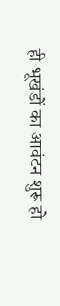ही भूखंडों का आवंटन शुरू हो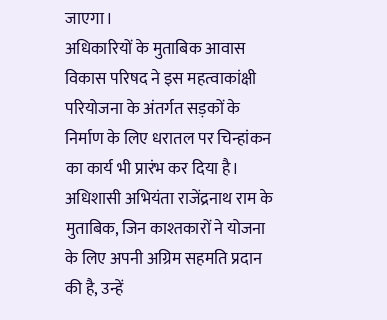जाएगा।
अधिकारियों के मुताबिक आवास विकास परिषद ने इस महत्वाकांक्षी परियोजना के अंतर्गत सड़कों के निर्माण के लिए धरातल पर चिन्हांकन का कार्य भी प्रारंभ कर दिया है। अधिशासी अभियंता राजेंद्रनाथ राम के मुताबिक, जिन काश्तकारों ने योजना के लिए अपनी अग्रिम सहमति प्रदान की है, उन्हें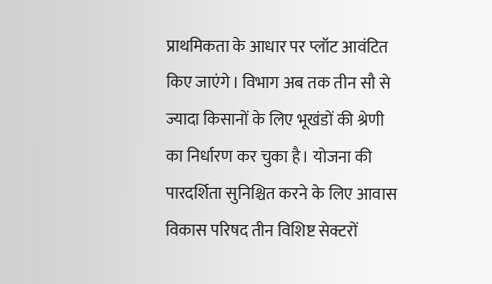प्राथमिकता के आधार पर प्लॉट आवंटित किए जाएंगे। विभाग अब तक तीन सौ से ज्यादा किसानों के लिए भूखंडों की श्रेणी का निर्धारण कर चुका है। योजना की पारदर्शिता सुनिश्चित करने के लिए आवास विकास परिषद तीन विशिष्ट सेक्टरों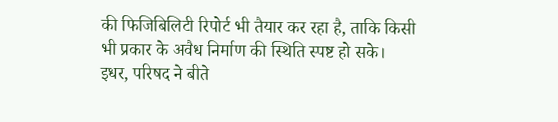की फिजिबिलिटी रिपोर्ट भी तैयार कर रहा है, ताकि किसी भी प्रकार के अवैध निर्माण की स्थिति स्पष्ट हो सके। इधर, परिषद ने बीते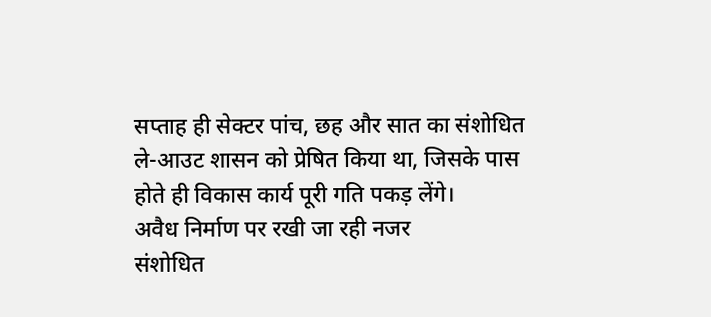सप्ताह ही सेक्टर पांच, छह और सात का संशोधित ले-आउट शासन को प्रेषित किया था, जिसके पास होते ही विकास कार्य पूरी गति पकड़ लेंगे।
अवैध निर्माण पर रखी जा रही नजर
संशोधित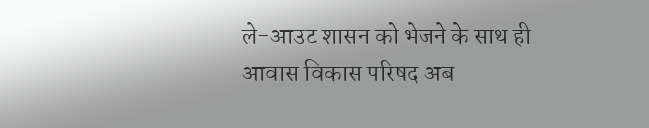ले-आउट शासन को भेजने के साथ ही आवास विकास परिषद अब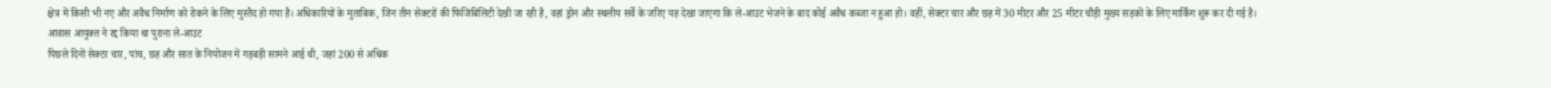क्षेत्र में किसी भी नए और अवैध निर्माण को रोकने के लिए मुस्तैद हो गया है। अधिकारियों के मुताबिक, जिन तीन सेक्टरों की फिजिबिलिटी देखी जा रही है, वहां ड्रोन और स्थलीय सर्वे के जरिए यह देखा जाएगा कि ले-आउट भेजने के बाद कोई अवैध कब्जा न हुआ हो। वहीं, सेक्टर चार और छह में 30 मीटर और 25 मीटर चौड़ी मुख्य सड़कों के लिए मार्किंग शुरू कर दी गई है।
आवास आयुक्त ने रद्द किया था पुराना ले-आउट
पिछले दिनों सेक्टर चार, पांच, छह और सात के नियोजन में गड़बड़ी सामने आई थी, जहां 200 से अधिक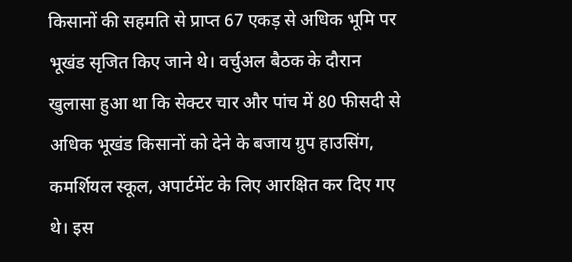किसानों की सहमति से प्राप्त 67 एकड़ से अधिक भूमि पर भूखंड सृजित किए जाने थे। वर्चुअल बैठक के दौरान खुलासा हुआ था कि सेक्टर चार और पांच में 80 फीसदी से अधिक भूखंड किसानों को देने के बजाय ग्रुप हाउसिंग, कमर्शियल स्कूल, अपार्टमेंट के लिए आरक्षित कर दिए गए थे। इस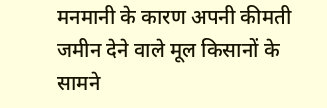मनमानी के कारण अपनी कीमती जमीन देने वाले मूल किसानों के सामने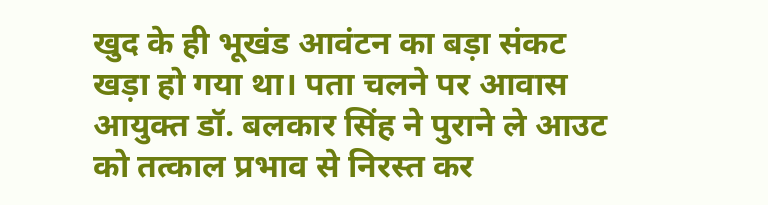खुद के ही भूखंड आवंटन का बड़ा संकट खड़ा हो गया था। पता चलने पर आवास आयुक्त डॉ. बलकार सिंह ने पुराने ले आउट को तत्काल प्रभाव से निरस्त कर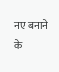नए बनाने के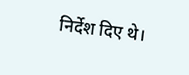निर्देश दिए थे।